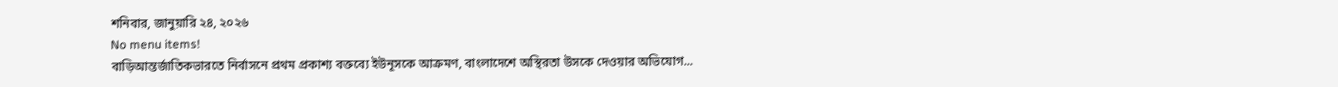শনিবার, জানুয়ারি ২৪, ২০২৬
No menu items!
বাড়িআন্তর্জাতিকভারতে নির্বাসনে প্রথম প্রকাশ্য বক্তব্যে ইউনূসকে আক্রমণ, বাংলাদেশে অস্থিরতা উসকে দেওয়ার অভিযোগ...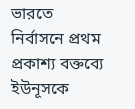ভারতে নির্বাসনে প্রথম প্রকাশ্য বক্তব্যে ইউনূসকে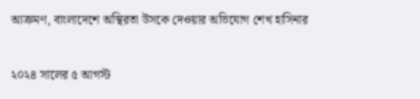আক্রমণ, বাংলাদেশে অস্থিরতা উসকে দেওয়ার অভিযোগ শেখ হাসিনার

২০২৪ সালের ৫ আগস্ট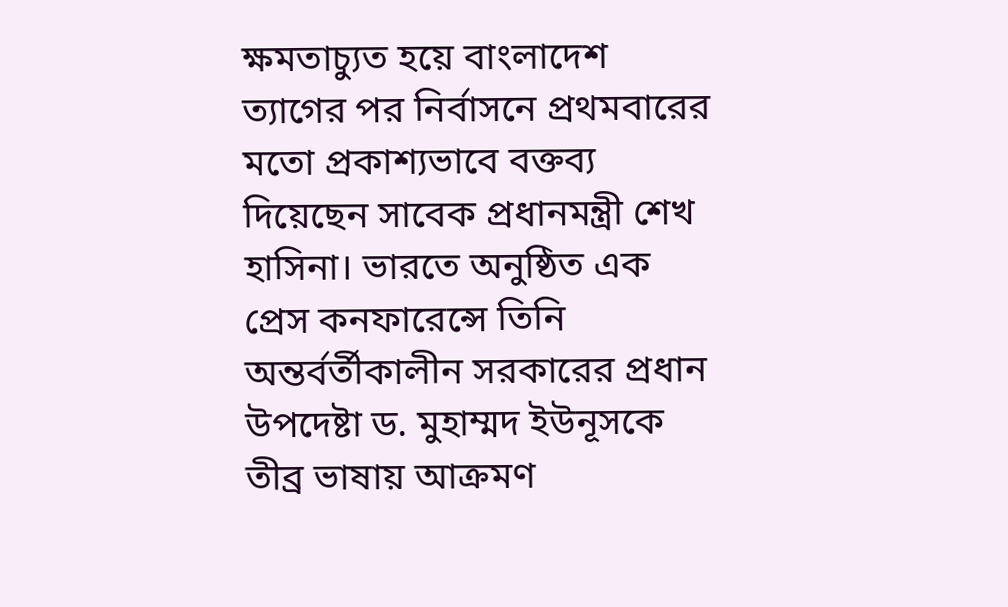ক্ষমতাচ্যুত হয়ে বাংলাদেশ ত্যাগের পর নির্বাসনে প্রথমবারের মতো প্রকাশ্যভাবে বক্তব্য দিয়েছেন সাবেক প্রধানমন্ত্রী শেখ হাসিনা। ভারতে অনুষ্ঠিত এক প্রেস কনফারেন্সে তিনি অন্তর্বর্তীকালীন সরকারের প্রধান উপদেষ্টা ড. মুহাম্মদ ইউনূসকে তীব্র ভাষায় আক্রমণ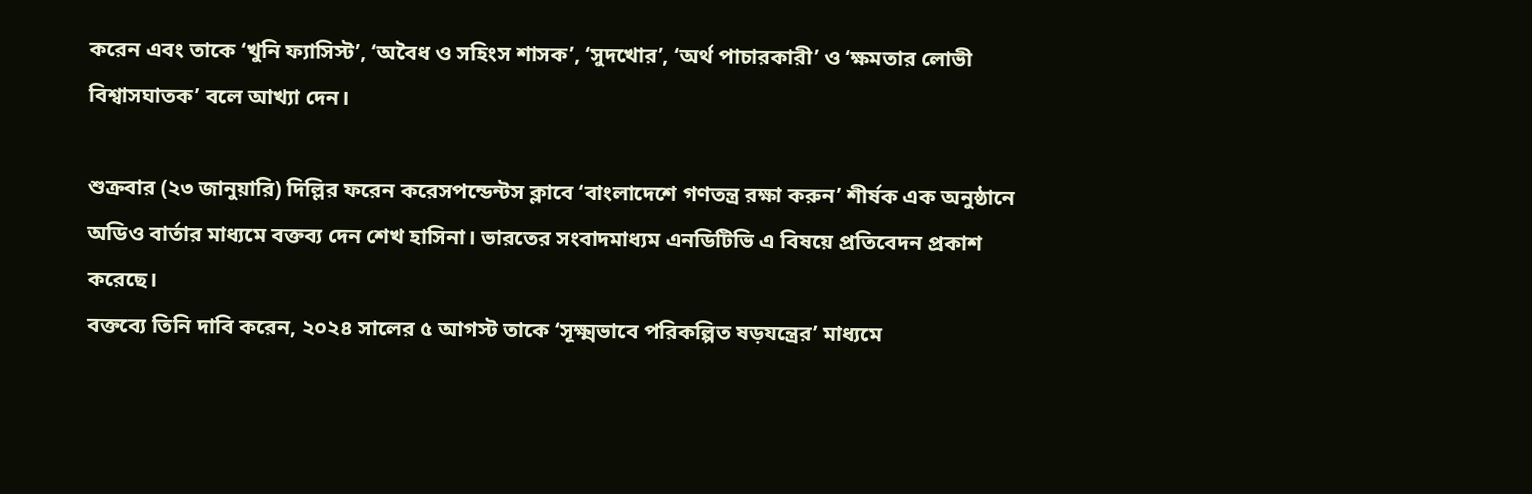করেন এবং তাকে ‘খুনি ফ্যাসিস্ট’, ‘অবৈধ ও সহিংস শাসক’, ‘সুদখোর’, ‘অর্থ পাচারকারী’ ও ‘ক্ষমতার লোভী বিশ্বাসঘাতক’ বলে আখ্যা দেন।

শুক্রবার (২৩ জানুয়ারি) দিল্লির ফরেন করেসপন্ডেন্টস ক্লাবে ‘বাংলাদেশে গণতন্ত্র রক্ষা করুন’ শীর্ষক এক অনুষ্ঠানে অডিও বার্তার মাধ্যমে বক্তব্য দেন শেখ হাসিনা। ভারতের সংবাদমাধ্যম এনডিটিভি এ বিষয়ে প্রতিবেদন প্রকাশ করেছে।
বক্তব্যে তিনি দাবি করেন, ২০২৪ সালের ৫ আগস্ট তাকে ‘সূক্ষ্মভাবে পরিকল্পিত ষড়যন্ত্রের’ মাধ্যমে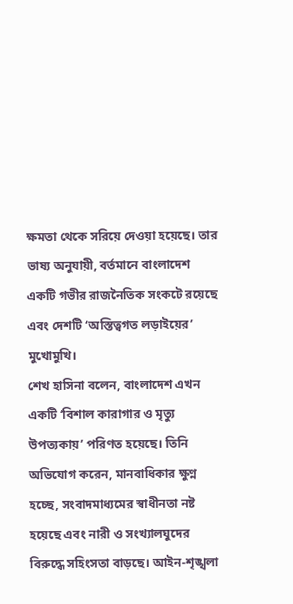ক্ষমতা থেকে সরিয়ে দেওয়া হয়েছে। তার ভাষ্য অনুযায়ী, বর্তমানে বাংলাদেশ একটি গভীর রাজনৈতিক সংকটে রয়েছে এবং দেশটি ‘অস্তিত্বগত লড়াইয়ের’ মুখোমুখি।
শেখ হাসিনা বলেন, বাংলাদেশ এখন একটি ‘বিশাল কারাগার ও মৃত্যু উপত্যকায়’ পরিণত হয়েছে। তিনি অভিযোগ করেন, মানবাধিকার ক্ষুণ্ন হচ্ছে, সংবাদমাধ্যমের স্বাধীনতা নষ্ট হয়েছে এবং নারী ও সংখ্যালঘুদের বিরুদ্ধে সহিংসতা বাড়ছে। আইন-শৃঙ্খলা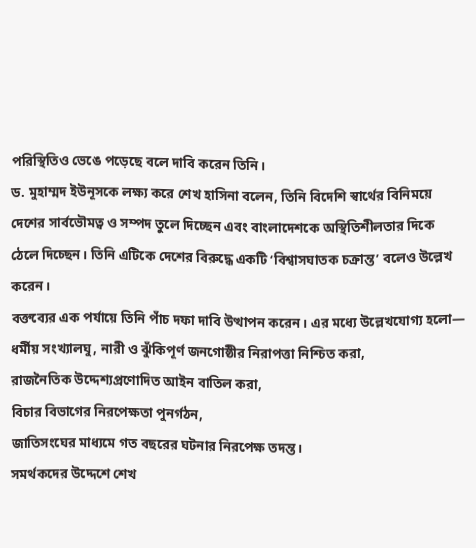পরিস্থিতিও ভেঙে পড়েছে বলে দাবি করেন তিনি।
ড. মুহাম্মদ ইউনূসকে লক্ষ্য করে শেখ হাসিনা বলেন, তিনি বিদেশি স্বার্থের বিনিময়ে দেশের সার্বভৌমত্ব ও সম্পদ তুলে দিচ্ছেন এবং বাংলাদেশকে অস্থিতিশীলতার দিকে ঠেলে দিচ্ছেন। তিনি এটিকে দেশের বিরুদ্ধে একটি ‘বিশ্বাসঘাতক চক্রান্ত’ বলেও উল্লেখ করেন।
বক্তব্যের এক পর্যায়ে তিনি পাঁচ দফা দাবি উত্থাপন করেন। এর মধ্যে উল্লেখযোগ্য হলো—
ধর্মীয় সংখ্যালঘু, নারী ও ঝুঁকিপূর্ণ জনগোষ্ঠীর নিরাপত্তা নিশ্চিত করা,
রাজনৈতিক উদ্দেশ্যপ্রণোদিত আইন বাতিল করা,
বিচার বিভাগের নিরপেক্ষতা পুনর্গঠন,
জাতিসংঘের মাধ্যমে গত বছরের ঘটনার নিরপেক্ষ তদন্ত।
সমর্থকদের উদ্দেশে শেখ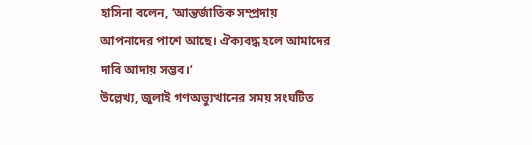হাসিনা বলেন, ‘আন্তর্জাতিক সম্প্রদায় আপনাদের পাশে আছে। ঐক্যবদ্ধ হলে আমাদের দাবি আদায় সম্ভব।’
উল্লেখ্য, জুলাই গণঅভ্যুত্থানের সময় সংঘটিত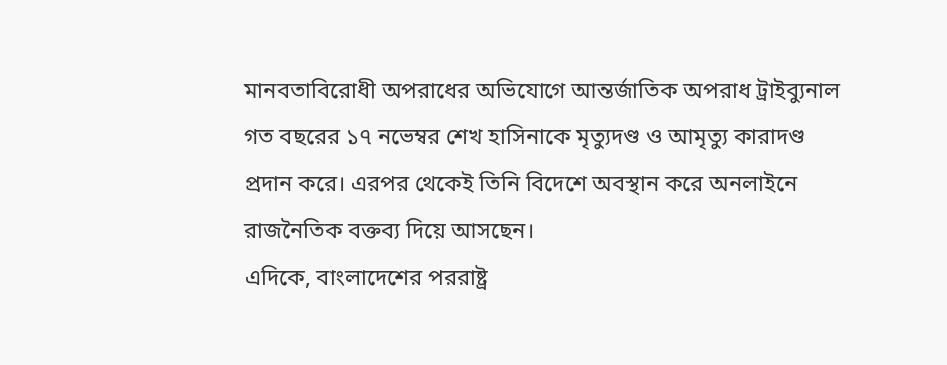মানবতাবিরোধী অপরাধের অভিযোগে আন্তর্জাতিক অপরাধ ট্রাইব্যুনাল গত বছরের ১৭ নভেম্বর শেখ হাসিনাকে মৃত্যুদণ্ড ও আমৃত্যু কারাদণ্ড প্রদান করে। এরপর থেকেই তিনি বিদেশে অবস্থান করে অনলাইনে রাজনৈতিক বক্তব্য দিয়ে আসছেন।
এদিকে, বাংলাদেশের পররাষ্ট্র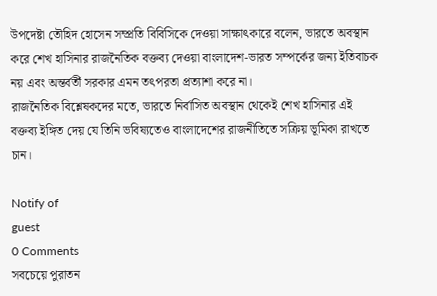উপদেষ্টা তৌহিদ হোসেন সম্প্রতি বিবিসিকে দেওয়া সাক্ষাৎকারে বলেন, ভারতে অবস্থান করে শেখ হাসিনার রাজনৈতিক বক্তব্য দেওয়া বাংলাদেশ-ভারত সম্পর্কের জন্য ইতিবাচক নয় এবং অন্তর্বর্তী সরকার এমন তৎপরতা প্রত্যাশা করে না।
রাজনৈতিক বিশ্লেষকদের মতে, ভারতে নির্বাসিত অবস্থান থেকেই শেখ হাসিনার এই বক্তব্য ইঙ্গিত দেয় যে তিনি ভবিষ্যতেও বাংলাদেশের রাজনীতিতে সক্রিয় ভূমিকা রাখতে চান।

Notify of
guest
0 Comments
সবচেয়ে পুরাতন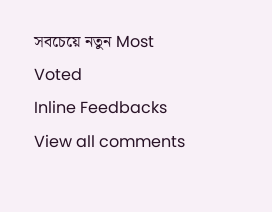সবচেয়ে নতুন Most Voted
Inline Feedbacks
View all comments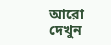আরো দেখুন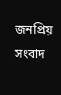জনপ্রিয় সংবাদ